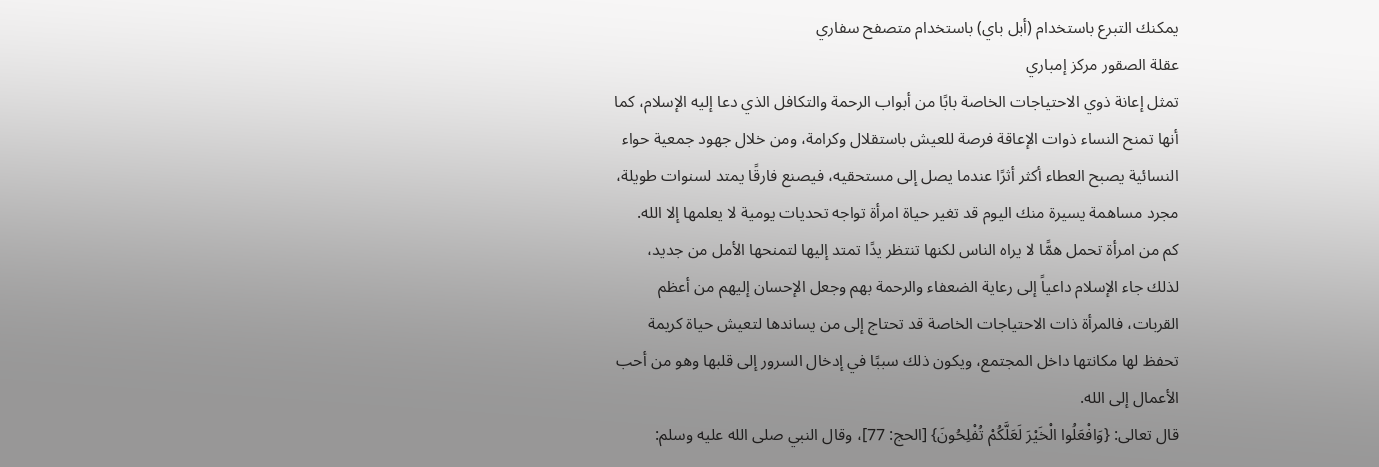يمكنك التبرع باستخدام (أبل باي) باستخدام متصفح سفاري
عقلة الصقور مركز إمباري
تمثل إعانة ذوي الاحتياجات الخاصة بابًا من أبواب الرحمة والتكافل الذي دعا إليه الإسلام، كما أنها تمنح النساء ذوات الإعاقة فرصة للعيش باستقلال وكرامة، ومن خلال جهود جمعية حواء النسائية يصبح العطاء أكثر أثرًا عندما يصل إلى مستحقيه، فيصنع فارقًا يمتد لسنوات طويلة، مجرد مساهمة يسيرة منك اليوم قد تغير حياة امرأة تواجه تحديات يومية لا يعلمها إلا الله.
كم من امرأة تحمل همًّا لا يراه الناس لكنها تنتظر يدًا تمتد إليها لتمنحها الأمل من جديد، لذلك جاء الإسلام داعياً إلى رعاية الضعفاء والرحمة بهم وجعل الإحسان إليهم من أعظم القربات، فالمرأة ذات الاحتياجات الخاصة قد تحتاج إلى من يساندها لتعيش حياة كريمة تحفظ لها مكانتها داخل المجتمع، ويكون ذلك سببًا في إدخال السرور إلى قلبها وهو من أحب الأعمال إلى الله.
قال تعالى: {وَافْعَلُوا الْخَيْرَ لَعَلَّكُمْ تُفْلِحُونَ} [الحج: 77]، وقال النبي صلى الله عليه وسلم: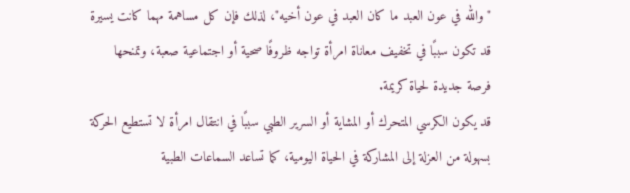"والله في عون العبد ما كان العبد في عون أخيه"، لذلك فإن كل مساهمة مهما كانت يسيرة قد تكون سببًا في تخفيف معاناة امرأة تواجه ظروفًا صحية أو اجتماعية صعبة، وتمنحها فرصة جديدة لحياة كريمة.
قد يكون الكرسي المتحرك أو المشاية أو السرير الطبي سببًا في انتقال امرأة لا تستطيع الحركة بسهولة من العزلة إلى المشاركة في الحياة اليومية، كما تساعد السماعات الطبية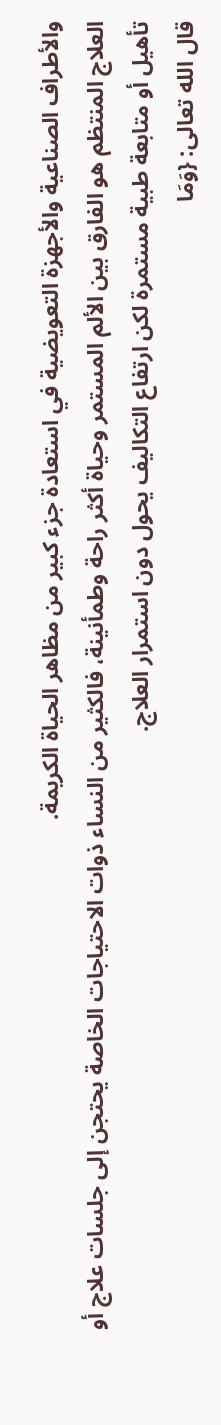والأطراف الصناعية والأجهزة التعويضية في استعادة جزء كبير من مظاهر الحياة الكريمة.
العلاج المنتظم هو الفارق بين الألم المستمر وحياة أكثر راحة وطمأنينة، فالكثير من النساء ذوات الاحتياجات الخاصة يحتجن إلى جلسات علاج أو تأهيل أو متابعة طبية مستمرة لكن ارتفاع التكاليف يحول دون استمرار العلاج.
قال الله تعالى: {وَمَا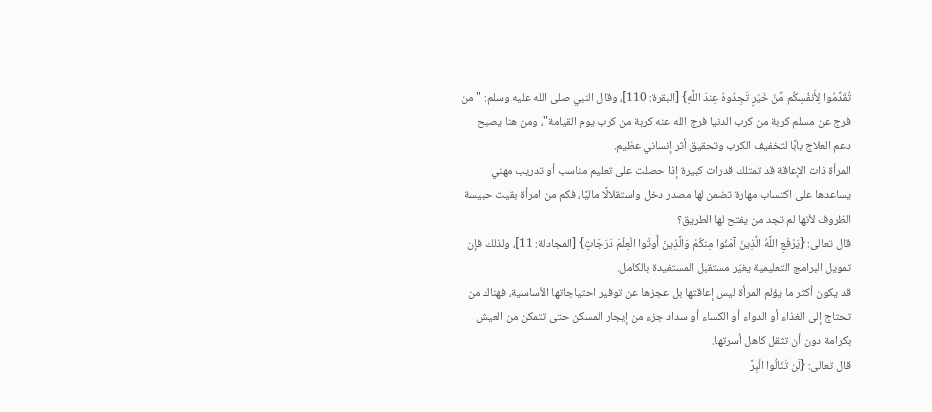تُقَدِّمُوا لِأَنفُسِكُم مِّنْ خَيْرٍ تَجِدُوهُ عِندَ اللَّهِ} [البقرة: 110]، وقال النبي صلى الله عليه وسلم: "من فرج عن مسلم كربة من كرب الدنيا فرج الله عنه كربة من كرب يوم القيامة"، ومن هنا يصبح دعم العلاج بابًا لتخفيف الكرب وتحقيق أثر إنساني عظيم.
المرأة ذات الإعاقة قد تمتلك قدرات كبيرة إذا حصلت على تعليم مناسب أو تدريب مهني يساعدها على اكتساب مهارة تضمن لها مصدر دخل واستقلالًا ماليًا، فكم من امرأة بقيت حبيسة الظروف لأنها لم تجد من يفتح لها الطريق؟
قال تعالى: {يَرْفَعِ اللَّهُ الَّذِينَ آمَنُوا مِنكُمْ وَالَّذِينَ أُوتُوا الْعِلْمَ دَرَجَاتٍ} [المجادلة: 11]، ولذلك فإن تمويل البرامج التعليمية يغيّر مستقبل المستفيدة بالكامل.
قد يكون أكثر ما يؤلم المرأة ليس إعاقتها بل عجزها عن توفير احتياجاتها الأساسية، فهناك من تحتاج إلى الغذاء أو الدواء أو الكساء أو سداد جزء من إيجار المسكن حتى تتمكن من العيش بكرامة دون أن تثقل كاهل أسرتها.
قال تعالى: {لَن تَنَالُوا الْبِرَّ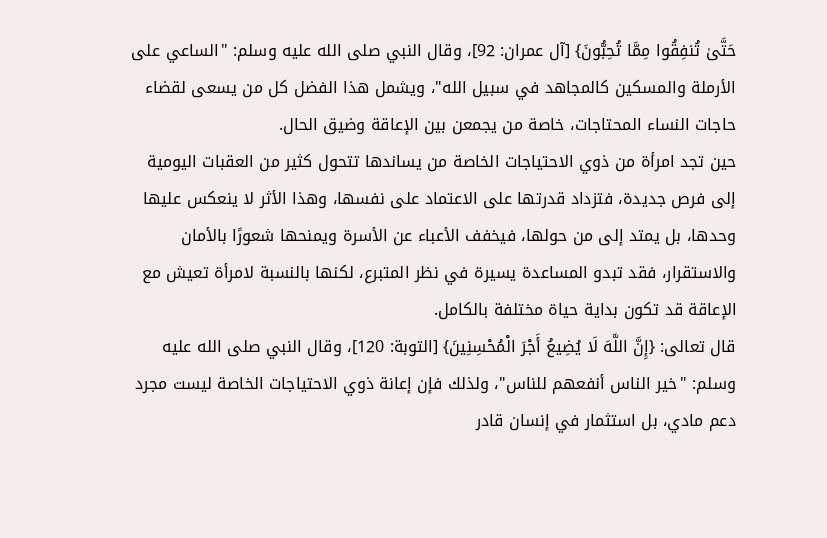حَتَّىٰ تُنفِقُوا مِمَّا تُحِبُّونَ} [آل عمران: 92]، وقال النبي صلى الله عليه وسلم: "الساعي على الأرملة والمسكين كالمجاهد في سبيل الله"، ويشمل هذا الفضل كل من يسعى لقضاء حاجات النساء المحتاجات، خاصة من يجمعن بين الإعاقة وضيق الحال.
حين تجد امرأة من ذوي الاحتياجات الخاصة من يساندها تتحول كثير من العقبات اليومية إلى فرص جديدة، فتزداد قدرتها على الاعتماد على نفسها، وهذا الأثر لا ينعكس عليها وحدها، بل يمتد إلى من حولها، فيخفف الأعباء عن الأسرة ويمنحها شعورًا بالأمان والاستقرار، فقد تبدو المساعدة يسيرة في نظر المتبرع، لكنها بالنسبة لامرأة تعيش مع الإعاقة قد تكون بداية حياة مختلفة بالكامل.
قال تعالى: {إِنَّ اللَّهَ لَا يُضِيعُ أَجْرَ الْمُحْسِنِينَ} [التوبة: 120]، وقال النبي صلى الله عليه وسلم: "خير الناس أنفعهم للناس"، ولذلك فإن إعانة ذوي الاحتياجات الخاصة ليست مجرد دعم مادي، بل استثمار في إنسان قادر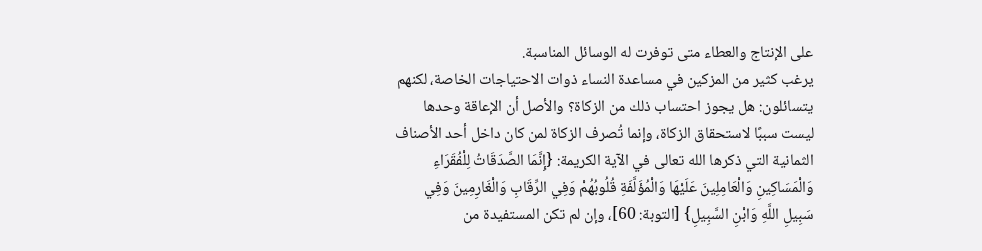على الإنتاج والعطاء متى توفرت له الوسائل المناسبة.
يرغب كثير من المزكين في مساعدة النساء ذوات الاحتياجات الخاصة، لكنهم يتسائلون: هل يجوز احتساب ذلك من الزكاة؟ والأصل أن الإعاقة وحدها ليست سببًا لاستحقاق الزكاة، وإنما تُصرف الزكاة لمن كان داخل أحد الأصناف الثمانية التي ذكرها الله تعالى في الآية الكريمة: {إِنَّمَا الصَّدَقَاتُ لِلْفُقَرَاءِ وَالْمَسَاكِينِ وَالْعَامِلِينَ عَلَيْهَا وَالْمُؤَلَّفَةِ قُلُوبُهُمْ وَفِي الرِّقَابِ وَالْغَارِمِينَ وَفِي سَبِيلِ اللَّهِ وَابْنِ السَّبِيلِ} [التوبة: 60]، وإن لم تكن المستفيدة من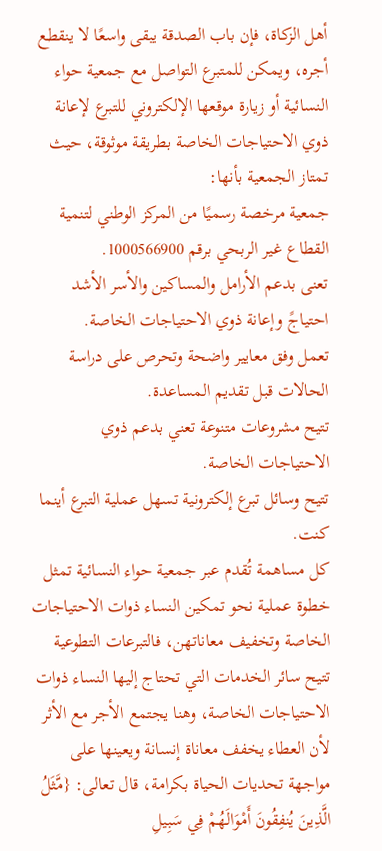أهل الزكاة، فإن باب الصدقة يبقى واسعًا لا ينقطع أجره، ويمكن للمتبرع التواصل مع جمعية حواء النسائية أو زيارة موقعها الإلكتروني للتبرع لإعانة ذوي الاحتياجات الخاصة بطريقة موثوقة، حيث تمتاز الجمعية بأنها:
جمعية مرخصة رسميًا من المركز الوطني لتنمية القطاع غير الربحي برقم 1000566900.
تعنى بدعم الأرامل والمساكين والأسر الأشد احتياجً وإعانة ذوي الاحتياجات الخاصة.
تعمل وفق معايير واضحة وتحرص على دراسة الحالات قبل تقديم المساعدة.
تتيح مشروعات متنوعة تعني بدعم ذوي الاحتياجات الخاصة.
تتيح وسائل تبرع إلكترونية تسهل عملية التبرع أينما كنت.
كل مساهمة تُقدم عبر جمعية حواء النسائية تمثل خطوة عملية نحو تمكين النساء ذوات الاحتياجات الخاصة وتخفيف معاناتهن، فالتبرعات التطوعية تتيح سائر الخدمات التي تحتاج إليها النساء ذوات الاحتياجات الخاصة، وهنا يجتمع الأجر مع الأثر لأن العطاء يخفف معاناة إنسانة ويعينها على مواجهة تحديات الحياة بكرامة، قال تعالى: {مَّثَلُ الَّذِينَ يُنفِقُونَ أَمْوَالَهُمْ فِي سَبِيلِ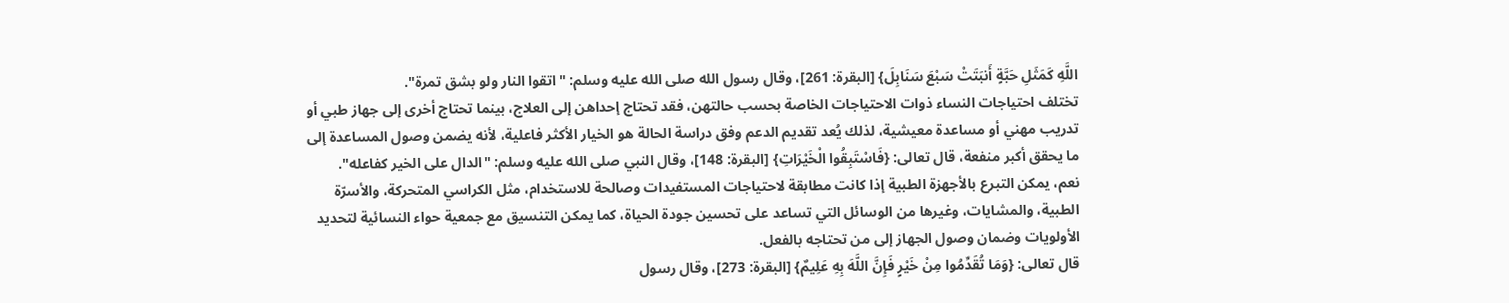اللَّهِ كَمَثَلِ حَبَّةٍ أَنبَتَتْ سَبْعَ سَنَابِلَ} [البقرة: 261]، وقال رسول الله صلى الله عليه وسلم: "اتقوا النار ولو بشق تمرة".
تختلف احتياجات النساء ذوات الاحتياجات الخاصة بحسب حالتهن، فقد تحتاج إحداهن إلى العلاج، بينما تحتاج أخرى إلى جهاز طبي أو تدريب مهني أو مساعدة معيشية، لذلك يُعد تقديم الدعم وفق دراسة الحالة هو الخيار الأكثر فاعلية، لأنه يضمن وصول المساعدة إلى ما يحقق أكبر منفعة، قال تعالى: {فَاسْتَبِقُوا الْخَيْرَاتِ} [البقرة: 148]، وقال النبي صلى الله عليه وسلم: "الدال على الخير كفاعله".
نعم، يمكن التبرع بالأجهزة الطبية إذا كانت مطابقة لاحتياجات المستفيدات وصالحة للاستخدام، مثل الكراسي المتحركة، والأسرّة الطبية، والمشايات، وغيرها من الوسائل التي تساعد على تحسين جودة الحياة، كما يمكن التنسيق مع جمعية حواء النسائية لتحديد الأولويات وضمان وصول الجهاز إلى من تحتاجه بالفعل.
قال تعالى: {وَمَا تُقَدِّمُوا مِنْ خَيْرٍ فَإِنَّ اللَّهَ بِهِ عَلِيمٌ} [البقرة: 273]، وقال رسول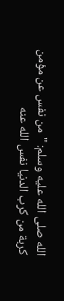الله صلى الله عليه وسلم: "من نفس عن مؤمن كربة من كرب الدنيا نفس الله عنه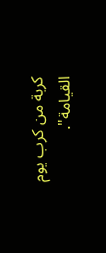كربة من كرب يوم القيامة".